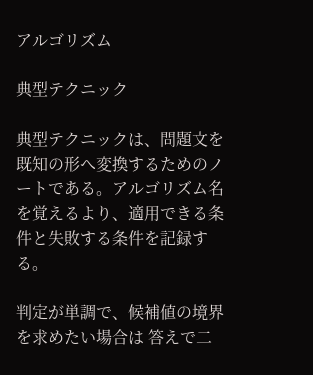アルゴリズム

典型テクニック

典型テクニックは、問題文を既知の形へ変換するためのノートである。アルゴリズム名を覚えるより、適用できる条件と失敗する条件を記録する。

判定が単調で、候補値の境界を求めたい場合は 答えで二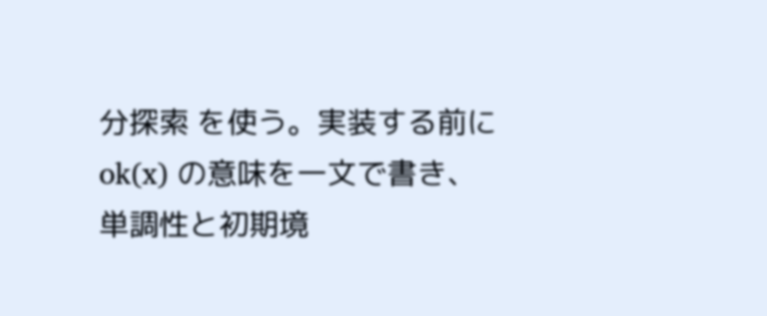分探索 を使う。実装する前に ok(x) の意味を一文で書き、単調性と初期境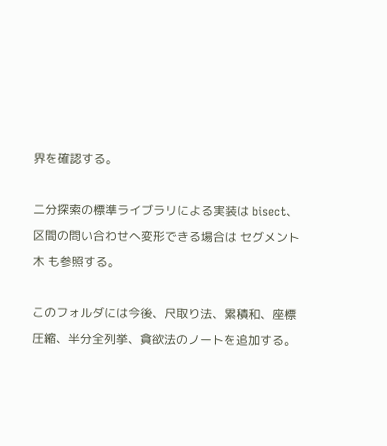界を確認する。

二分探索の標準ライブラリによる実装は bisect、区間の問い合わせへ変形できる場合は セグメント木 も参照する。

このフォルダには今後、尺取り法、累積和、座標圧縮、半分全列挙、貪欲法のノートを追加する。